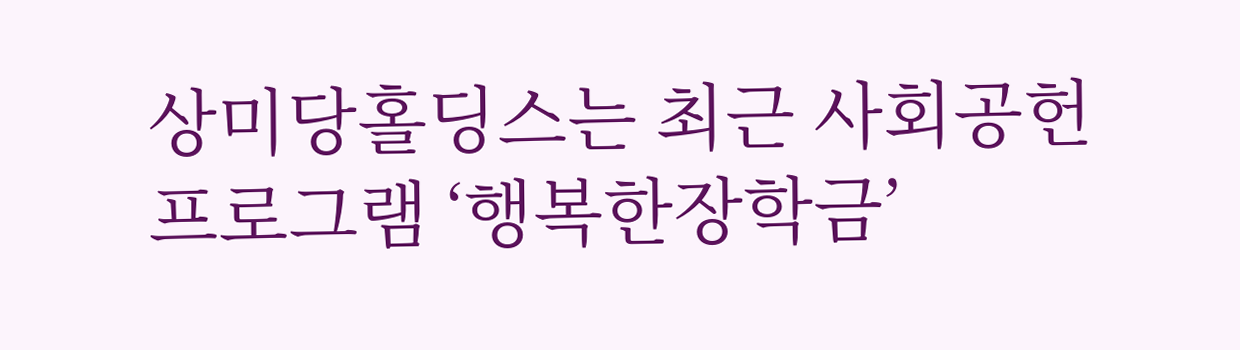상미당홀딩스는 최근 사회공헌 프로그램 ‘행복한장학금’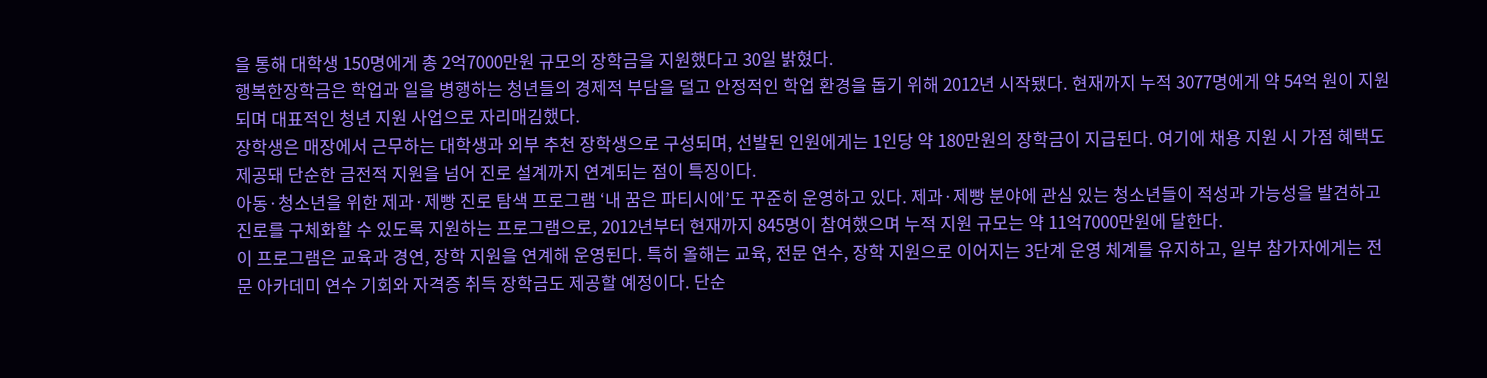을 통해 대학생 150명에게 총 2억7000만원 규모의 장학금을 지원했다고 30일 밝혔다.
행복한장학금은 학업과 일을 병행하는 청년들의 경제적 부담을 덜고 안정적인 학업 환경을 돕기 위해 2012년 시작됐다. 현재까지 누적 3077명에게 약 54억 원이 지원되며 대표적인 청년 지원 사업으로 자리매김했다.
장학생은 매장에서 근무하는 대학생과 외부 추천 장학생으로 구성되며, 선발된 인원에게는 1인당 약 180만원의 장학금이 지급된다. 여기에 채용 지원 시 가점 혜택도 제공돼 단순한 금전적 지원을 넘어 진로 설계까지 연계되는 점이 특징이다.
아동·청소년을 위한 제과·제빵 진로 탐색 프로그램 ‘내 꿈은 파티시에’도 꾸준히 운영하고 있다. 제과·제빵 분야에 관심 있는 청소년들이 적성과 가능성을 발견하고 진로를 구체화할 수 있도록 지원하는 프로그램으로, 2012년부터 현재까지 845명이 참여했으며 누적 지원 규모는 약 11억7000만원에 달한다.
이 프로그램은 교육과 경연, 장학 지원을 연계해 운영된다. 특히 올해는 교육, 전문 연수, 장학 지원으로 이어지는 3단계 운영 체계를 유지하고, 일부 참가자에게는 전문 아카데미 연수 기회와 자격증 취득 장학금도 제공할 예정이다. 단순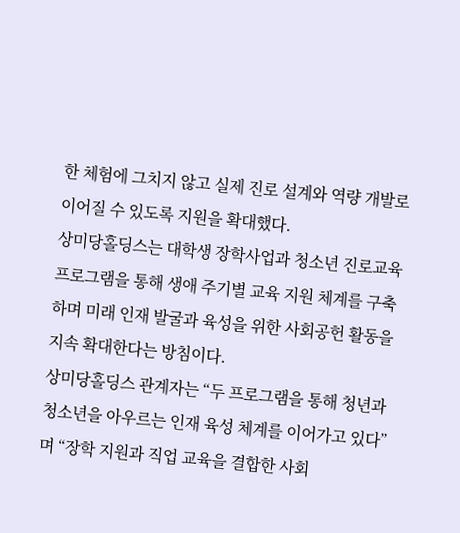한 체험에 그치지 않고 실제 진로 설계와 역량 개발로 이어질 수 있도록 지원을 확대했다.
상미당홀딩스는 대학생 장학사업과 청소년 진로교육 프로그램을 통해 생애 주기별 교육 지원 체계를 구축하며 미래 인재 발굴과 육성을 위한 사회공헌 활동을 지속 확대한다는 방침이다.
상미당홀딩스 관계자는 “두 프로그램을 통해 청년과 청소년을 아우르는 인재 육성 체계를 이어가고 있다”며 “장학 지원과 직업 교육을 결합한 사회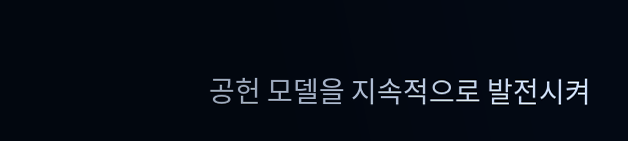공헌 모델을 지속적으로 발전시켜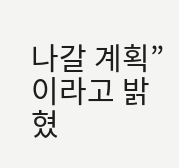나갈 계획”이라고 밝혔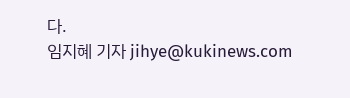다.
임지혜 기자 jihye@kukinews.com